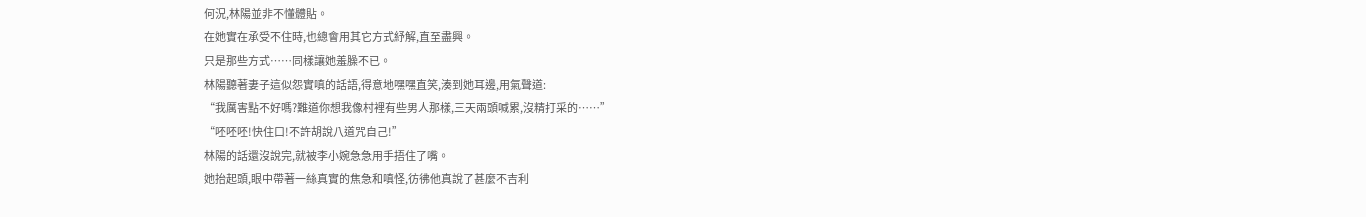何況,林陽並非不懂體貼。
在她實在承受不住時,也總會用其它方式紓解,直至盡興。
只是那些方式……同樣讓她羞臊不已。
林陽聽著妻子這似怨實嗔的話語,得意地嘿嘿直笑,湊到她耳邊,用氣聲道:
“我厲害點不好嗎?難道你想我像村裡有些男人那樣,三天兩頭喊累,沒精打采的……”
“呸呸呸!快住口!不許胡說八道咒自己!”
林陽的話還沒說完,就被李小婉急急用手捂住了嘴。
她抬起頭,眼中帶著一絲真實的焦急和嗔怪,彷彿他真說了甚麼不吉利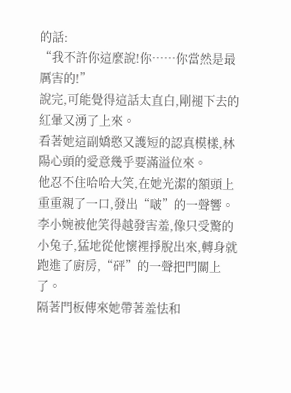的話:
“我不許你這麼說!你……你當然是最厲害的!”
說完,可能覺得這話太直白,剛褪下去的紅暈又湧了上來。
看著她這副嬌憨又護短的認真模樣,林陽心頭的愛意幾乎要滿溢位來。
他忍不住哈哈大笑,在她光潔的額頭上重重親了一口,發出“啵”的一聲響。
李小婉被他笑得越發害羞,像只受驚的小兔子,猛地從他懷裡掙脫出來,轉身就跑進了廚房,“砰”的一聲把門關上了。
隔著門板傳來她帶著羞怯和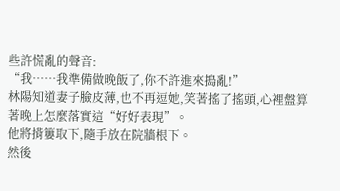些許慌亂的聲音:
“我……我準備做晚飯了,你不許進來搗亂!”
林陽知道妻子臉皮薄,也不再逗她,笑著搖了搖頭,心裡盤算著晚上怎麼落實這“好好表現”。
他將揹簍取下,隨手放在院牆根下。
然後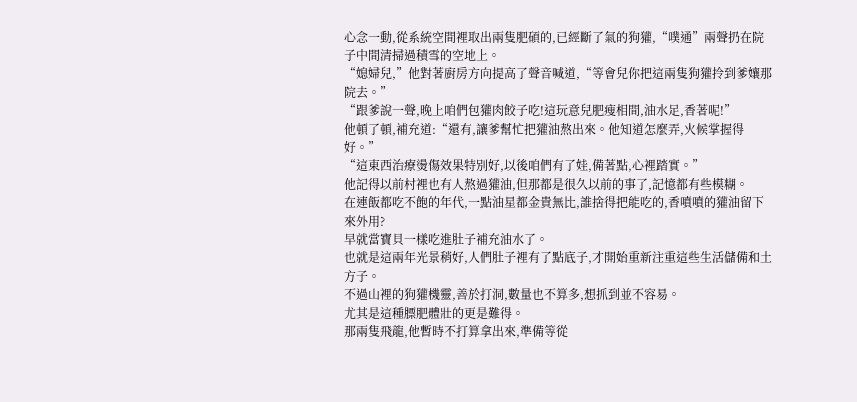心念一動,從系統空間裡取出兩隻肥碩的,已經斷了氣的狗獾,“噗通”兩聲扔在院子中間清掃過積雪的空地上。
“媳婦兒,”他對著廚房方向提高了聲音喊道,“等會兒你把這兩隻狗獾拎到爹孃那院去。”
“跟爹說一聲,晚上咱們包獾肉餃子吃!這玩意兒肥瘦相間,油水足,香著呢!”
他頓了頓,補充道:“還有,讓爹幫忙把獾油熬出來。他知道怎麼弄,火候掌握得好。”
“這東西治療燙傷效果特別好,以後咱們有了娃,備著點,心裡踏實。”
他記得以前村裡也有人熬過獾油,但那都是很久以前的事了,記憶都有些模糊。
在連飯都吃不飽的年代,一點油星都金貴無比,誰捨得把能吃的,香噴噴的獾油留下來外用?
早就當寶貝一樣吃進肚子補充油水了。
也就是這兩年光景稍好,人們肚子裡有了點底子,才開始重新注重這些生活儲備和土方子。
不過山裡的狗獾機靈,善於打洞,數量也不算多,想抓到並不容易。
尤其是這種膘肥體壯的更是難得。
那兩隻飛龍,他暫時不打算拿出來,準備等從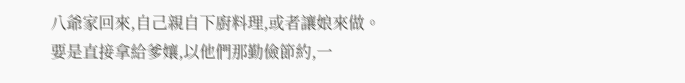八爺家回來,自己親自下廚料理,或者讓娘來做。
要是直接拿給爹孃,以他們那勤儉節約,一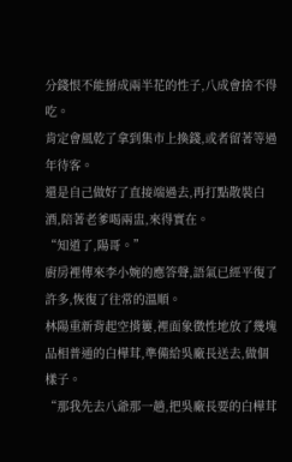分錢恨不能掰成兩半花的性子,八成會捨不得吃。
肯定會風乾了拿到集市上換錢,或者留著等過年待客。
還是自己做好了直接端過去,再打點散裝白酒,陪著老爹喝兩盅,來得實在。
“知道了,陽哥。”
廚房裡傳來李小婉的應答聲,語氣已經平復了許多,恢復了往常的溫順。
林陽重新背起空揹簍,裡面象徵性地放了幾塊品相普通的白樺茸,準備給吳廠長送去,做個樣子。
“那我先去八爺那一趟,把吳廠長要的白樺茸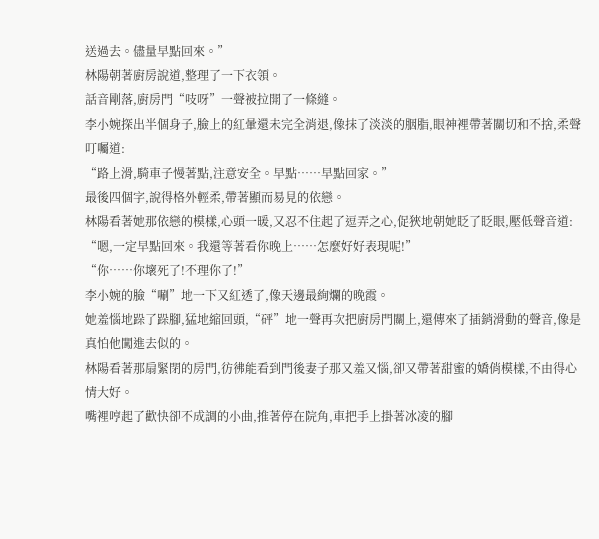送過去。儘量早點回來。”
林陽朝著廚房說道,整理了一下衣領。
話音剛落,廚房門“吱呀”一聲被拉開了一條縫。
李小婉探出半個身子,臉上的紅暈還未完全消退,像抹了淡淡的胭脂,眼神裡帶著關切和不捨,柔聲叮囑道:
“路上滑,騎車子慢著點,注意安全。早點……早點回家。”
最後四個字,說得格外輕柔,帶著顯而易見的依戀。
林陽看著她那依戀的模樣,心頭一暖,又忍不住起了逗弄之心,促狹地朝她眨了眨眼,壓低聲音道:
“嗯,一定早點回來。我還等著看你晚上……怎麼好好表現呢!”
“你……你壞死了!不理你了!”
李小婉的臉“唰”地一下又紅透了,像天邊最絢爛的晚霞。
她羞惱地跺了跺腳,猛地縮回頭,“砰”地一聲再次把廚房門關上,還傳來了插銷滑動的聲音,像是真怕他闖進去似的。
林陽看著那扇緊閉的房門,彷彿能看到門後妻子那又羞又惱,卻又帶著甜蜜的嬌俏模樣,不由得心情大好。
嘴裡哼起了歡快卻不成調的小曲,推著停在院角,車把手上掛著冰凌的腳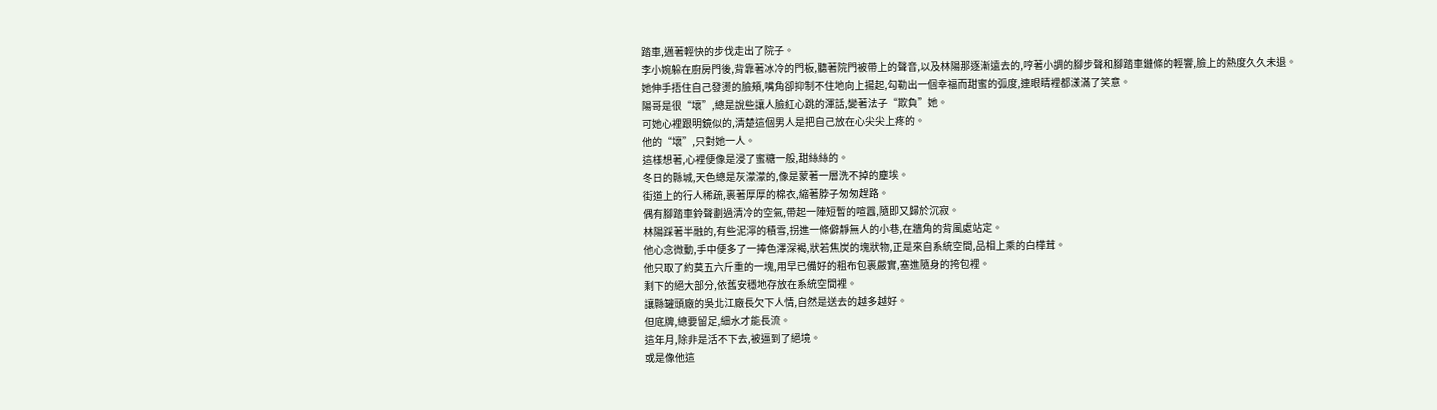踏車,邁著輕快的步伐走出了院子。
李小婉躲在廚房門後,背靠著冰冷的門板,聽著院門被帶上的聲音,以及林陽那逐漸遠去的,哼著小調的腳步聲和腳踏車鏈條的輕響,臉上的熱度久久未退。
她伸手捂住自己發燙的臉頰,嘴角卻抑制不住地向上揚起,勾勒出一個幸福而甜蜜的弧度,連眼睛裡都漾滿了笑意。
陽哥是很“壞”,總是說些讓人臉紅心跳的渾話,變著法子“欺負”她。
可她心裡跟明鏡似的,清楚這個男人是把自己放在心尖尖上疼的。
他的“壞”,只對她一人。
這樣想著,心裡便像是浸了蜜糖一般,甜絲絲的。
冬日的縣城,天色總是灰濛濛的,像是蒙著一層洗不掉的塵埃。
街道上的行人稀疏,裹著厚厚的棉衣,縮著脖子匆匆趕路。
偶有腳踏車鈴聲劃過清冷的空氣,帶起一陣短暫的喧囂,隨即又歸於沉寂。
林陽踩著半融的,有些泥濘的積雪,拐進一條僻靜無人的小巷,在牆角的背風處站定。
他心念微動,手中便多了一捧色澤深褐,狀若焦炭的塊狀物,正是來自系統空間,品相上乘的白樺茸。
他只取了約莫五六斤重的一塊,用早已備好的粗布包裹嚴實,塞進隨身的挎包裡。
剩下的絕大部分,依舊安穩地存放在系統空間裡。
讓縣罐頭廠的吳北江廠長欠下人情,自然是送去的越多越好。
但底牌,總要留足,細水才能長流。
這年月,除非是活不下去,被逼到了絕境。
或是像他這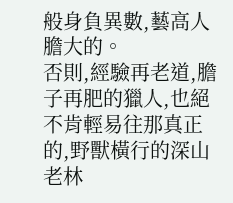般身負異數,藝高人膽大的。
否則,經驗再老道,膽子再肥的獵人,也絕不肯輕易往那真正的,野獸橫行的深山老林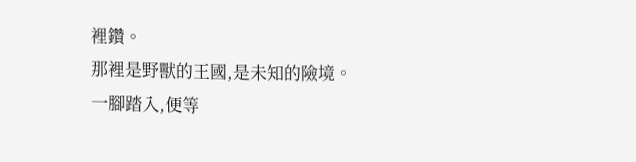裡鑽。
那裡是野獸的王國,是未知的險境。
一腳踏入,便等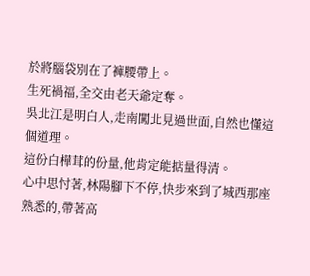於將腦袋別在了褲腰帶上。
生死禍福,全交由老天爺定奪。
吳北江是明白人,走南闖北見過世面,自然也懂這個道理。
這份白樺茸的份量,他肯定能掂量得清。
心中思忖著,林陽腳下不停,快步來到了城西那座熟悉的,帶著高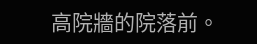高院牆的院落前。